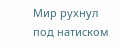Мир рухнул под натиском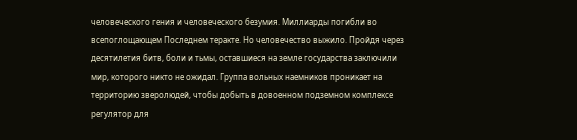человеческого гения и человеческого безумия. Миллиарды погибли во всепоглощающем Последнем теракте. Но человечество выжило. Пройдя через десятилетия битв, боли и тьмы, оставшиеся на земле государства заключили мир, которого никто не ожидал. Группа вольных наемников проникает на территорию зверолюдей, чтобы добыть в довоенном подземном комплексе регулятор для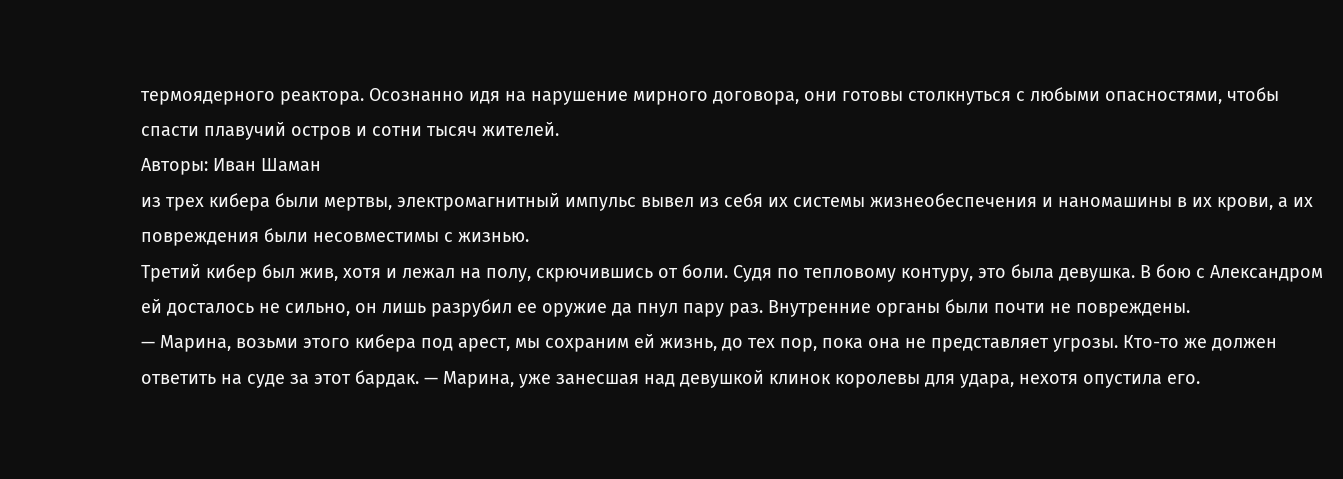термоядерного реактора. Осознанно идя на нарушение мирного договора, они готовы столкнуться с любыми опасностями, чтобы спасти плавучий остров и сотни тысяч жителей.
Авторы: Иван Шаман
из трех кибера были мертвы, электромагнитный импульс вывел из себя их системы жизнеобеспечения и наномашины в их крови, а их повреждения были несовместимы с жизнью.
Третий кибер был жив, хотя и лежал на полу, скрючившись от боли. Судя по тепловому контуру, это была девушка. В бою с Александром ей досталось не сильно, он лишь разрубил ее оружие да пнул пару раз. Внутренние органы были почти не повреждены.
— Марина, возьми этого кибера под арест, мы сохраним ей жизнь, до тех пор, пока она не представляет угрозы. Кто-то же должен ответить на суде за этот бардак. — Марина, уже занесшая над девушкой клинок королевы для удара, нехотя опустила его.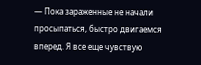— Пока зараженные не начали просыпаться, быстро двигаемся вперед. Я все еще чувствую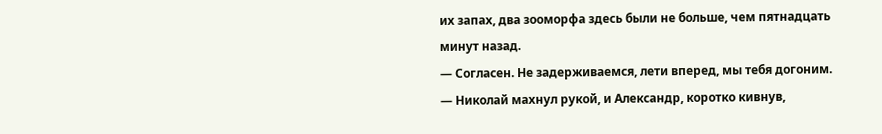их запах, два зооморфа здесь были не больше, чем пятнадцать минут назад.
— Согласен. Не задерживаемся, лети вперед, мы тебя догоним. — Николай махнул рукой, и Александр, коротко кивнув,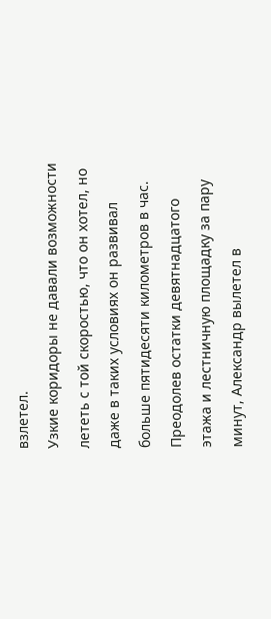взлетел.
Узкие коридоры не давали возможности лететь с той скоростью, что он хотел, но даже в таких условиях он развивал больше пятидесяти километров в час. Преодолев остатки девятнадцатого этажа и лестничную площадку за пару минут, Александр вылетел в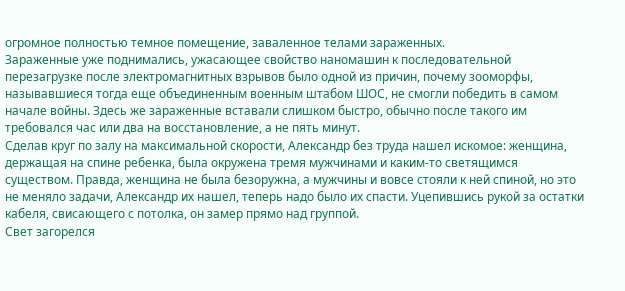огромное полностью темное помещение, заваленное телами зараженных.
Зараженные уже поднимались, ужасающее свойство наномашин к последовательной перезагрузке после электромагнитных взрывов было одной из причин, почему зооморфы, называвшиеся тогда еще объединенным военным штабом ШОС, не смогли победить в самом начале войны. Здесь же зараженные вставали слишком быстро, обычно после такого им требовался час или два на восстановление, а не пять минут.
Сделав круг по залу на максимальной скорости, Александр без труда нашел искомое: женщина, держащая на спине ребенка, была окружена тремя мужчинами и каким-то светящимся существом. Правда, женщина не была безоружна, а мужчины и вовсе стояли к ней спиной, но это не меняло задачи, Александр их нашел, теперь надо было их спасти. Уцепившись рукой за остатки кабеля, свисающего с потолка, он замер прямо над группой.
Свет загорелся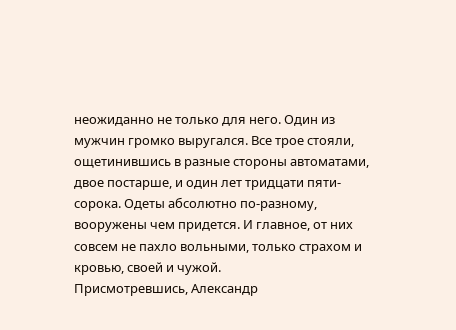неожиданно не только для него. Один из мужчин громко выругался. Все трое стояли, ощетинившись в разные стороны автоматами, двое постарше, и один лет тридцати пяти- сорока. Одеты абсолютно по-разному, вооружены чем придется. И главное, от них совсем не пахло вольными, только страхом и кровью, своей и чужой.
Присмотревшись, Александр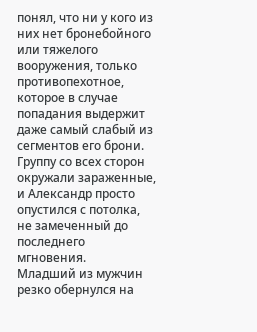понял, что ни у кого из них нет бронебойного или тяжелого вооружения, только противопехотное, которое в случае попадания выдержит даже самый слабый из сегментов его брони. Группу со всех сторон окружали зараженные, и Александр просто опустился с потолка, не замеченный до последнего мгновения.
Младший из мужчин резко обернулся на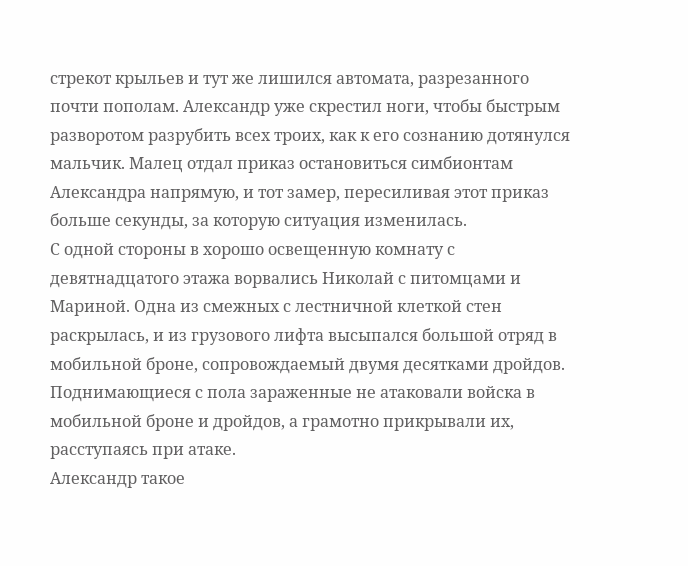стрекот крыльев и тут же лишился автомата, разрезанного почти пополам. Александр уже скрестил ноги, чтобы быстрым разворотом разрубить всех троих, как к его сознанию дотянулся мальчик. Малец отдал приказ остановиться симбионтам Александра напрямую, и тот замер, пересиливая этот приказ больше секунды, за которую ситуация изменилась.
С одной стороны в хорошо освещенную комнату с девятнадцатого этажа ворвались Николай с питомцами и Мариной. Одна из смежных с лестничной клеткой стен раскрылась, и из грузового лифта высыпался большой отряд в мобильной броне, сопровождаемый двумя десятками дройдов. Поднимающиеся с пола зараженные не атаковали войска в мобильной броне и дройдов, а грамотно прикрывали их, расступаясь при атаке.
Александр такое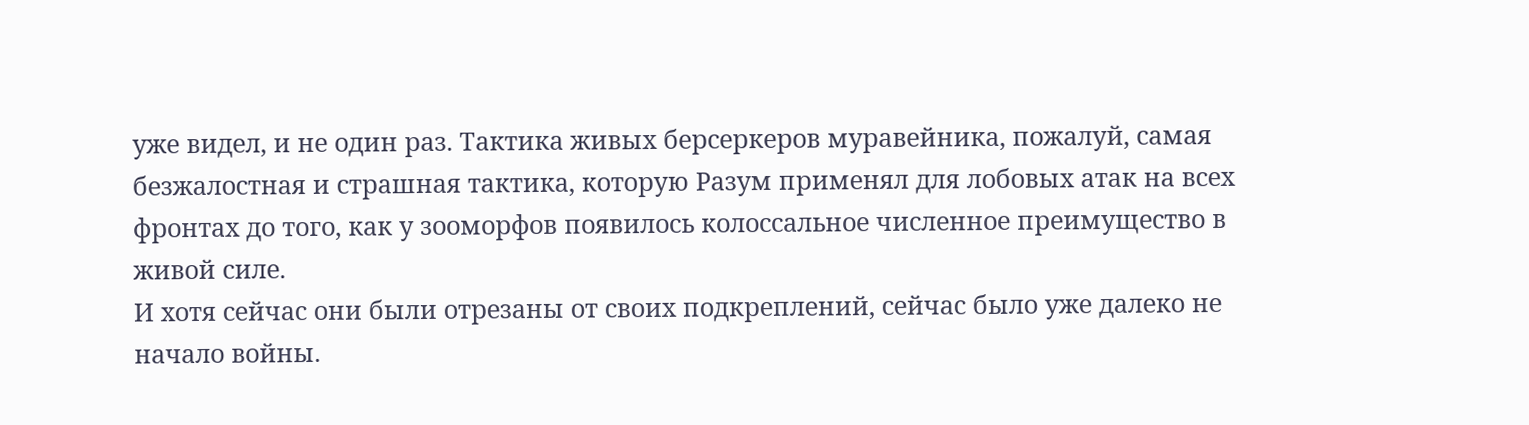уже видел, и не один раз. Тактика живых берсеркеров муравейника, пожалуй, самая безжалостная и страшная тактика, которую Разум применял для лобовых атак на всех фронтах до того, как у зооморфов появилось колоссальное численное преимущество в живой силе.
И хотя сейчас они были отрезаны от своих подкреплений, сейчас было уже далеко не начало войны.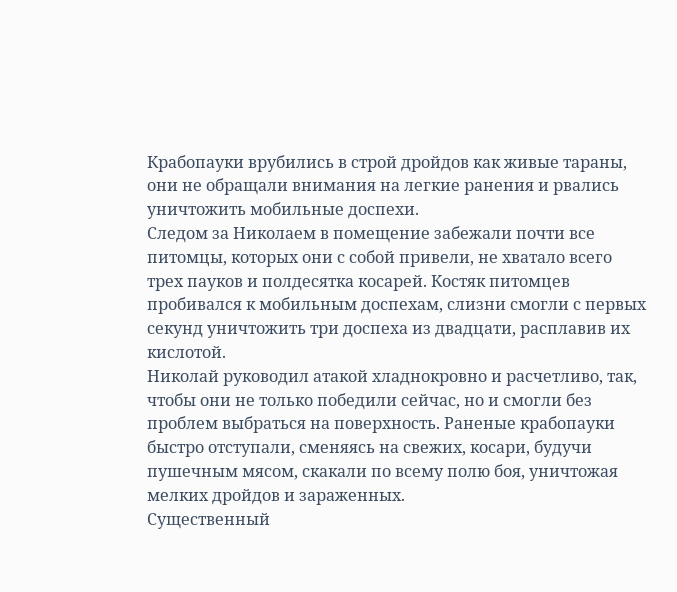Крабопауки врубились в строй дройдов как живые тараны, они не обращали внимания на легкие ранения и рвались уничтожить мобильные доспехи.
Следом за Николаем в помещение забежали почти все питомцы, которых они с собой привели, не хватало всего трех пауков и полдесятка косарей. Костяк питомцев пробивался к мобильным доспехам, слизни смогли с первых секунд уничтожить три доспеха из двадцати, расплавив их кислотой.
Николай руководил атакой хладнокровно и расчетливо, так, чтобы они не только победили сейчас, но и смогли без проблем выбраться на поверхность. Раненые крабопауки быстро отступали, сменяясь на свежих, косари, будучи пушечным мясом, скакали по всему полю боя, уничтожая мелких дройдов и зараженных.
Существенный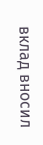вклад вносил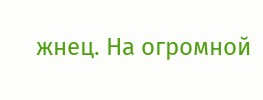жнец. На огромной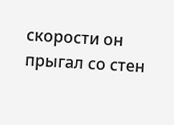скорости он прыгал со стен